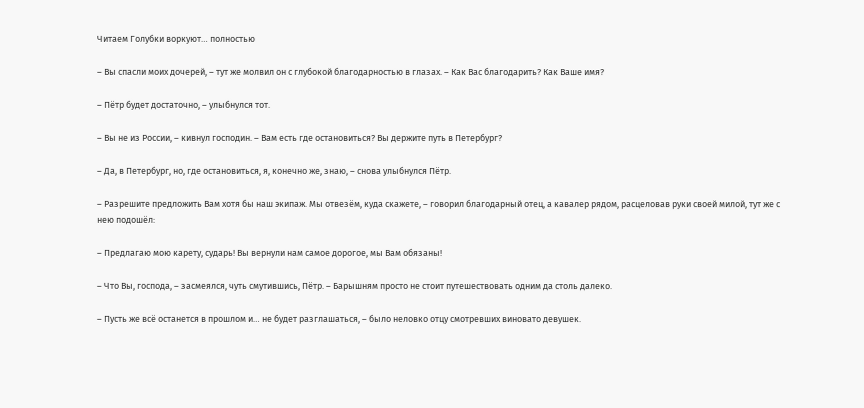Читаем Голубки воркуют… полностью

– Вы спасли моих дочерей, – тут же молвил он с глубокой благодарностью в глазах. – Как Вас благодарить? Как Ваше имя?

– Пётр будет достаточно, – улыбнулся тот.

– Вы не из России, – кивнул господин. – Вам есть где остановиться? Вы держите путь в Петербург?

– Да, в Петербург, но, где остановиться, я, конечно же, знаю, – снова улыбнулся Пётр.

– Разрешите предложить Вам хотя бы наш экипаж. Мы отвезём, куда скажете, – говорил благодарный отец, а кавалер рядом, расцеловав руки своей милой, тут же с нею подошёл:

– Предлагаю мою карету, сударь! Вы вернули нам самое дорогое, мы Вам обязаны!

– Что Вы, господа, – засмеялся, чуть смутившись, Пётр. – Барышням просто не стоит путешествовать одним да столь далеко.

– Пусть же всё останется в прошлом и… не будет разглашаться, – было неловко отцу смотревших виновато девушек.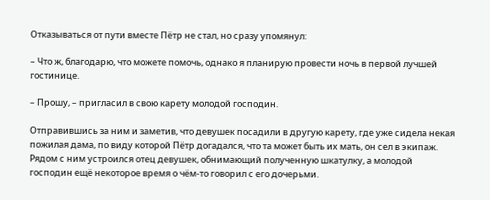Отказываться от пути вместе Пётр не стал, но сразу упомянул:

– Что ж, благодарю, что можете помочь, однако я планирую провести ночь в первой лучшей гостинице.

– Прошу, – пригласил в свою карету молодой господин.

Отправившись за ним и заметив, что девушек посадили в другую карету, где уже сидела некая пожилая дама, по виду которой Пётр догадался, что та может быть их мать, он сел в экипаж. Рядом с ним устроился отец девушек, обнимающий полученную шкатулку, а молодой господин ещё некоторое время о чём-то говорил с его дочерьми.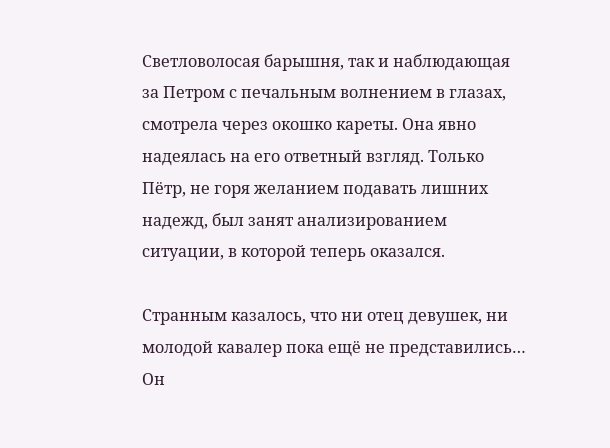Светловолосая барышня, так и наблюдающая за Петром с печальным волнением в глазах, смотрела через окошко кареты. Она явно надеялась на его ответный взгляд. Только Пётр, не горя желанием подавать лишних надежд, был занят анализированием ситуации, в которой теперь оказался.

Странным казалось, что ни отец девушек, ни молодой кавалер пока ещё не представились… Он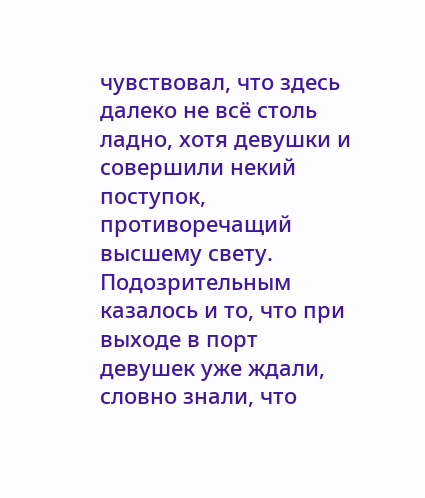чувствовал, что здесь далеко не всё столь ладно, хотя девушки и совершили некий поступок, противоречащий высшему свету. Подозрительным казалось и то, что при выходе в порт девушек уже ждали, словно знали, что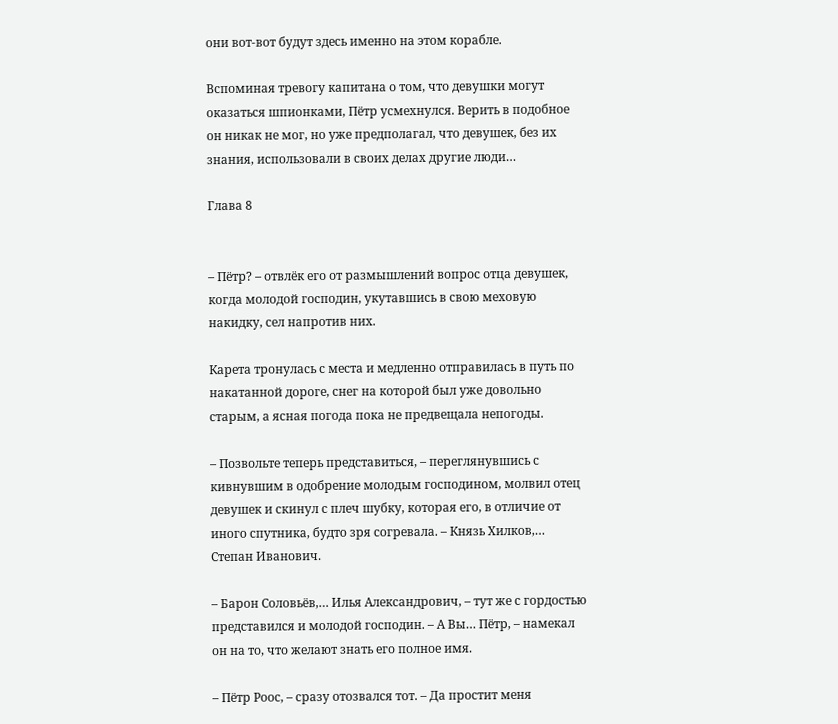они вот-вот будут здесь именно на этом корабле.

Вспоминая тревогу капитана о том, что девушки могут оказаться шпионками, Пётр усмехнулся. Верить в подобное он никак не мог, но уже предполагал, что девушек, без их знания, использовали в своих делах другие люди…

Глава 8


– Пётр? – отвлёк его от размышлений вопрос отца девушек, когда молодой господин, укутавшись в свою меховую накидку, сел напротив них.

Карета тронулась с места и медленно отправилась в путь по накатанной дороге, снег на которой был уже довольно старым, а ясная погода пока не предвещала непогоды.

– Позвольте теперь представиться, – переглянувшись с кивнувшим в одобрение молодым господином, молвил отец девушек и скинул с плеч шубку, которая его, в отличие от иного спутника, будто зря согревала. – Князь Хилков,… Степан Иванович.

– Барон Соловьёв,… Илья Александрович, – тут же с гордостью представился и молодой господин. – А Вы… Пётр, – намекал он на то, что желают знать его полное имя.

– Пётр Роос, – сразу отозвался тот. – Да простит меня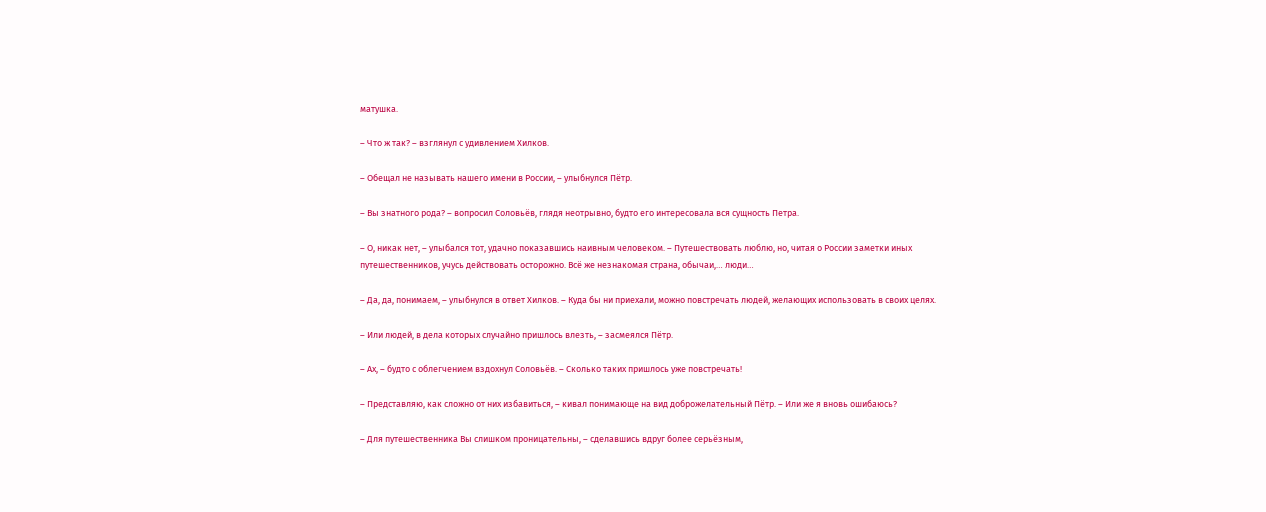матушка.

– Что ж так? – взглянул с удивлением Хилков.

– Обещал не называть нашего имени в России, – улыбнулся Пётр.

– Вы знатного рода? – вопросил Соловьёв, глядя неотрывно, будто его интересовала вся сущность Петра.

– О, никак нет, – улыбался тот, удачно показавшись наивным человеком. – Путешествовать люблю, но, читая о России заметки иных путешественников, учусь действовать осторожно. Всё же незнакомая страна, обычаи,… люди…

– Да, да, понимаем, – улыбнулся в ответ Хилков. – Куда бы ни приехали, можно повстречать людей, желающих использовать в своих целях.

– Или людей, в дела которых случайно пришлось влезть, – засмеялся Пётр.

– Ах, – будто с облегчением вздохнул Соловьёв. – Сколько таких пришлось уже повстречать!

– Представляю, как сложно от них избавиться, – кивал понимающе на вид доброжелательный Пётр. – Или же я вновь ошибаюсь?

– Для путешественника Вы слишком проницательны, – сделавшись вдруг более серьёзным,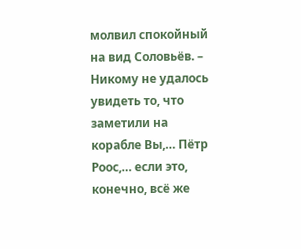молвил спокойный на вид Соловьёв. – Никому не удалось увидеть то, что заметили на корабле Вы,… Пётр Роос,… если это, конечно, всё же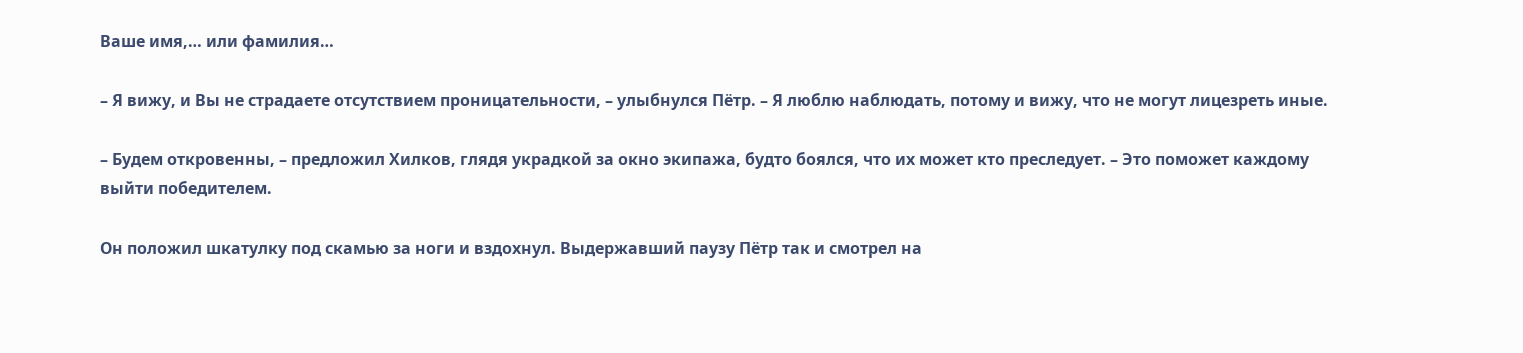Ваше имя,… или фамилия…

– Я вижу, и Вы не страдаете отсутствием проницательности, – улыбнулся Пётр. – Я люблю наблюдать, потому и вижу, что не могут лицезреть иные.

– Будем откровенны, – предложил Хилков, глядя украдкой за окно экипажа, будто боялся, что их может кто преследует. – Это поможет каждому выйти победителем.

Он положил шкатулку под скамью за ноги и вздохнул. Выдержавший паузу Пётр так и смотрел на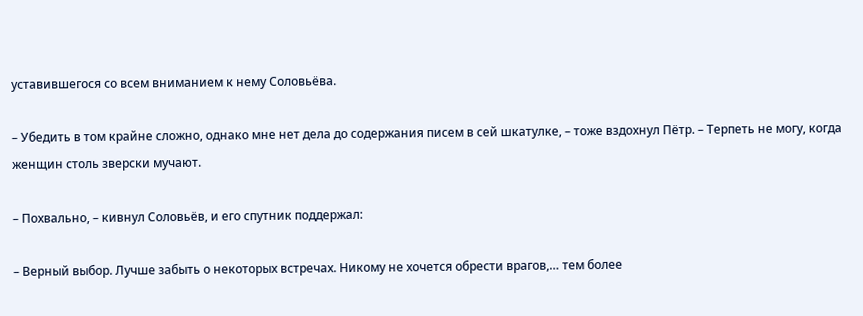уставившегося со всем вниманием к нему Соловьёва.

– Убедить в том крайне сложно, однако мне нет дела до содержания писем в сей шкатулке, – тоже вздохнул Пётр. – Терпеть не могу, когда женщин столь зверски мучают.

– Похвально, – кивнул Соловьёв, и его спутник поддержал:

– Верный выбор. Лучше забыть о некоторых встречах. Никому не хочется обрести врагов,… тем более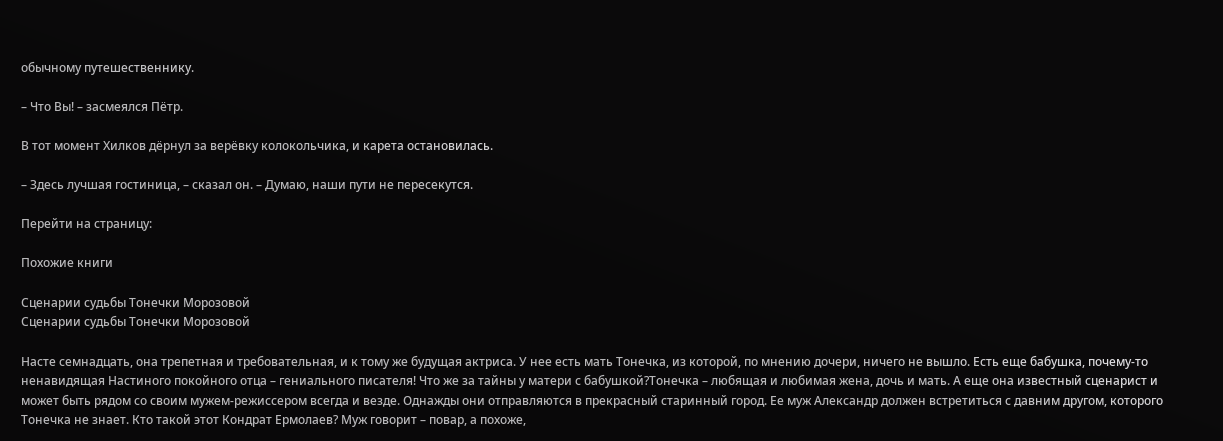обычному путешественнику.

– Что Вы! – засмеялся Пётр.

В тот момент Хилков дёрнул за верёвку колокольчика, и карета остановилась.

– Здесь лучшая гостиница, – сказал он. – Думаю, наши пути не пересекутся.

Перейти на страницу:

Похожие книги

Сценарии судьбы Тонечки Морозовой
Сценарии судьбы Тонечки Морозовой

Насте семнадцать, она трепетная и требовательная, и к тому же будущая актриса. У нее есть мать Тонечка, из которой, по мнению дочери, ничего не вышло. Есть еще бабушка, почему-то ненавидящая Настиного покойного отца – гениального писателя! Что же за тайны у матери с бабушкой?Тонечка – любящая и любимая жена, дочь и мать. А еще она известный сценарист и может быть рядом со своим мужем-режиссером всегда и везде. Однажды они отправляются в прекрасный старинный город. Ее муж Александр должен встретиться с давним другом, которого Тонечка не знает. Кто такой этот Кондрат Ермолаев? Муж говорит – повар, а похоже,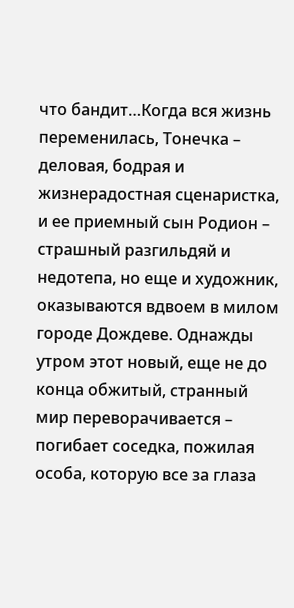что бандит…Когда вся жизнь переменилась, Тонечка – деловая, бодрая и жизнерадостная сценаристка, и ее приемный сын Родион – страшный разгильдяй и недотепа, но еще и художник, оказываются вдвоем в милом городе Дождеве. Однажды утром этот новый, еще не до конца обжитый, странный мир переворачивается – погибает соседка, пожилая особа, которую все за глаза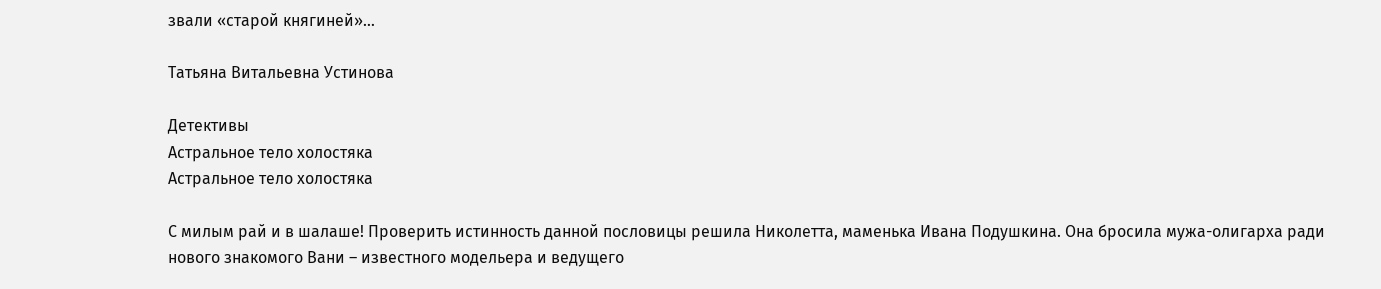звали «старой княгиней»…

Татьяна Витальевна Устинова

Детективы
Астральное тело холостяка
Астральное тело холостяка

С милым рай и в шалаше! Проверить истинность данной пословицы решила Николетта, маменька Ивана Подушкина. Она бросила мужа-олигарха ради нового знакомого Вани – известного модельера и ведущего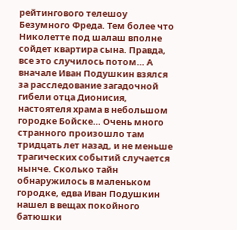рейтингового телешоу Безумного Фреда. Тем более что Николетте под шалаш вполне сойдет квартира сына. Правда, все это случилось потом… А вначале Иван Подушкин взялся за расследование загадочной гибели отца Дионисия, настоятеля храма в небольшом городке Бойске… Очень много странного произошло там тридцать лет назад, и не меньше трагических событий случается нынче. Сколько тайн обнаружилось в маленьком городке, едва Иван Подушкин нашел в вещах покойного батюшки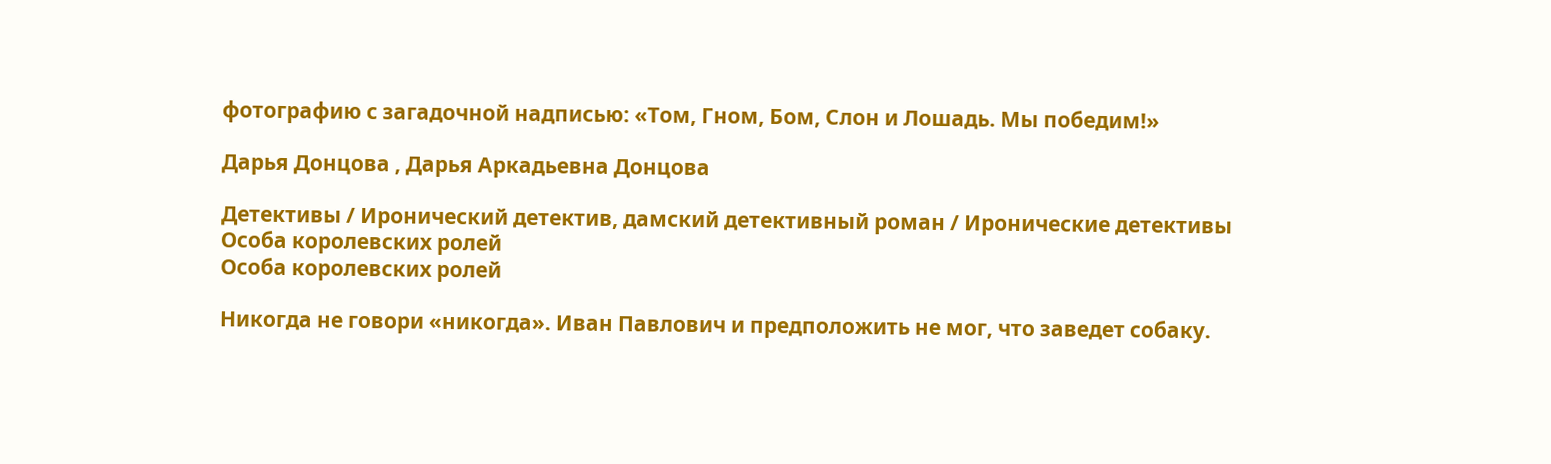фотографию с загадочной надписью: «Том, Гном, Бом, Слон и Лошадь. Мы победим!»

Дарья Донцова , Дарья Аркадьевна Донцова

Детективы / Иронический детектив, дамский детективный роман / Иронические детективы
Особа королевских ролей
Особа королевских ролей

Никогда не говори «никогда». Иван Павлович и предположить не мог, что заведет собаку.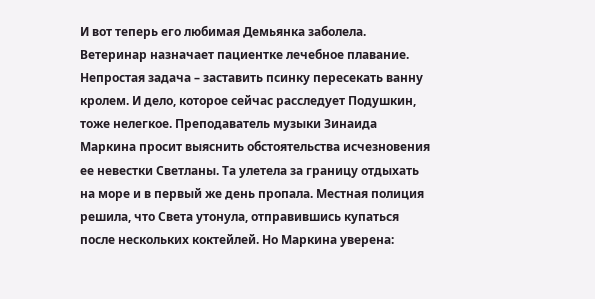И вот теперь его любимая Демьянка заболела. Ветеринар назначает пациентке лечебное плавание. Непростая задача – заставить псинку пересекать ванну кролем. И дело, которое сейчас расследует Подушкин, тоже нелегкое. Преподаватель музыки Зинаида Маркина просит выяснить обстоятельства исчезновения ее невестки Светланы. Та улетела за границу отдыхать на море и в первый же день пропала. Местная полиция решила, что Света утонула, отправившись купаться после нескольких коктейлей. Но Маркина уверена: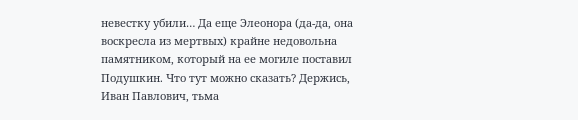невестку убили… Да еще Элеонора (да-да, она воскресла из мертвых) крайне недовольна памятником, который на ее могиле поставил Подушкин. Что тут можно сказать? Держись, Иван Павлович, тьма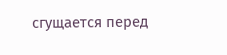сгущается перед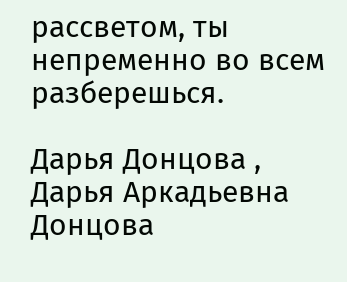рассветом, ты непременно во всем разберешься.

Дарья Донцова , Дарья Аркадьевна Донцова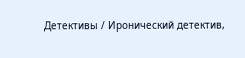Детективы / Иронический детектив,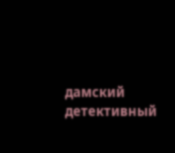дамский детективный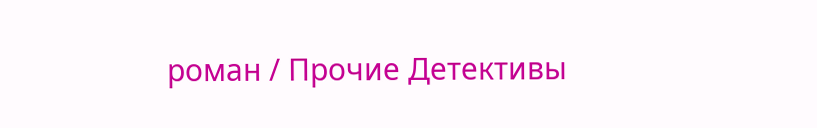роман / Прочие Детективы